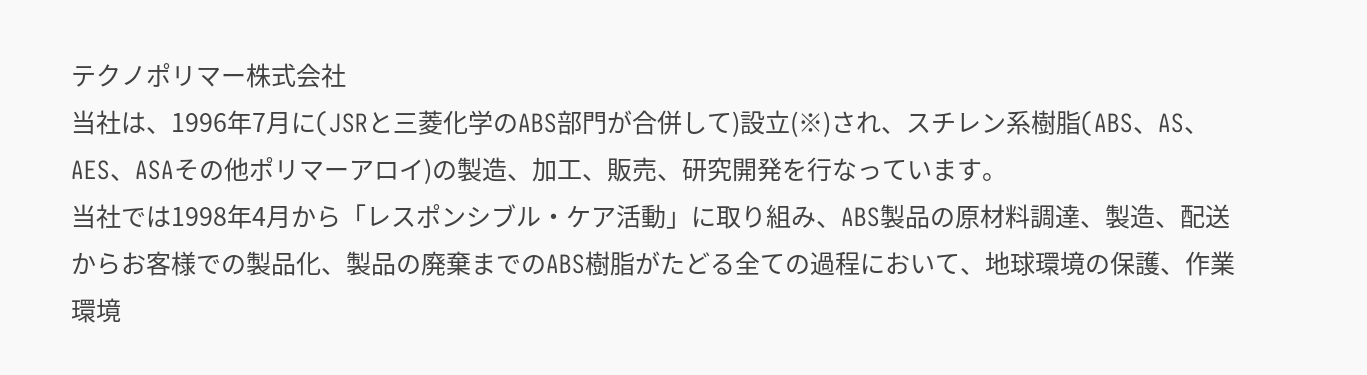テクノポリマー株式会社
当社は、1996年7月に(JSRと三菱化学のABS部門が合併して)設立(※)され、スチレン系樹脂(ABS、AS、AES、ASAその他ポリマーアロイ)の製造、加工、販売、研究開発を行なっています。
当社では1998年4月から「レスポンシブル・ケア活動」に取り組み、ABS製品の原材料調達、製造、配送からお客様での製品化、製品の廃棄までのABS樹脂がたどる全ての過程において、地球環境の保護、作業環境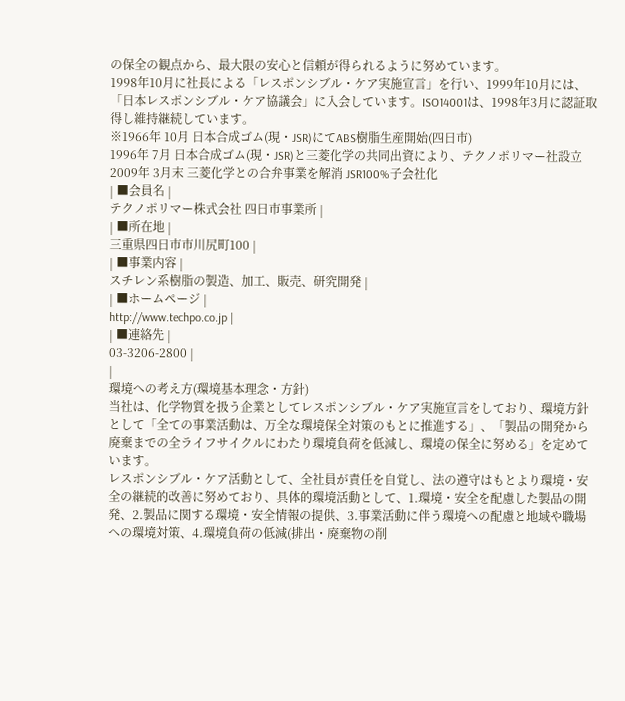の保全の観点から、最大限の安心と信頼が得られるように努めています。
1998年10月に社長による「レスポンシブル・ケア実施宣言」を行い、1999年10月には、「日本レスポンシブル・ケア協議会」に入会しています。ISO14001は、1998年3月に認証取得し維持継続しています。
※1966年 10月 日本合成ゴム(現・JSR)にてABS樹脂生産開始(四日市)
1996年 7月 日本合成ゴム(現・JSR)と三菱化学の共同出資により、テクノポリマー社設立
2009年 3月末 三菱化学との合弁事業を解消 JSR100%子会社化
| ■会員名 |
テクノポリマー株式会社 四日市事業所 |
| ■所在地 |
三重県四日市市川尻町100 |
| ■事業内容 |
スチレン系樹脂の製造、加工、販売、研究開発 |
| ■ホームページ |
http://www.techpo.co.jp |
| ■連絡先 |
03-3206-2800 |
|
環境への考え方(環境基本理念・方針)
当社は、化学物質を扱う企業としてレスポンシブル・ケア実施宣言をしており、環境方針として「全ての事業活動は、万全な環境保全対策のもとに推進する」、「製品の開発から廃棄までの全ライフサイクルにわたり環境負荷を低減し、環境の保全に努める」を定めています。
レスポンシブル・ケア活動として、全社員が責任を自覚し、法の遵守はもとより環境・安全の継続的改善に努めており、具体的環境活動として、1.環境・安全を配慮した製品の開発、2.製品に関する環境・安全情報の提供、3.事業活動に伴う環境への配慮と地域や職場への環境対策、4.環境負荷の低減(排出・廃棄物の削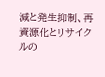減と発生抑制、再資源化とリサイクルの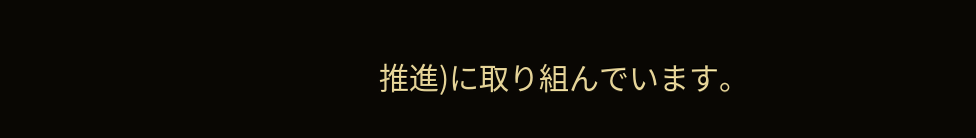推進)に取り組んでいます。